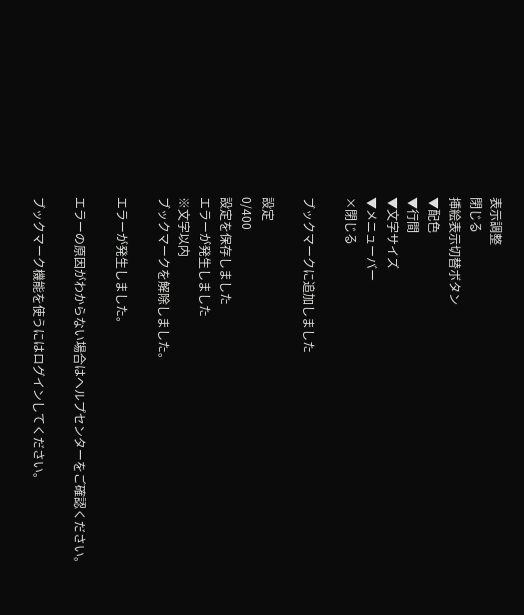表示調整
閉じる
挿絵表示切替ボタン
▼配色
▼行間
▼文字サイズ
▼メニューバー
×閉じる

ブックマークに追加しました

設定
0/400
設定を保存しました
エラーが発生しました
※文字以内
ブックマークを解除しました。

エラーが発生しました。

エラーの原因がわからない場合はヘルプセンターをご確認ください。

ブックマーク機能を使うにはログインしてください。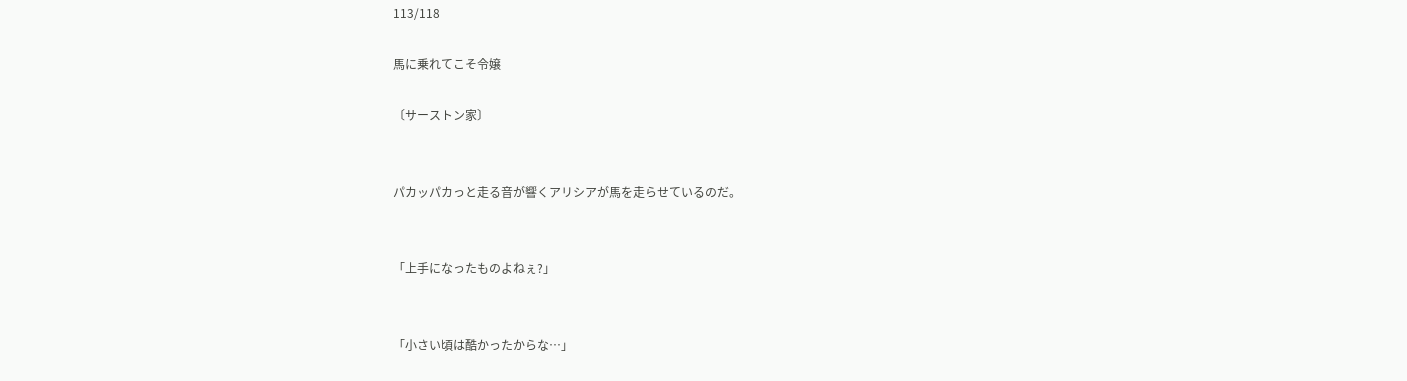113/118

馬に乗れてこそ令嬢

〔サーストン家〕


パカッパカっと走る音が響くアリシアが馬を走らせているのだ。


「上手になったものよねぇ?」


「小さい頃は酷かったからな…」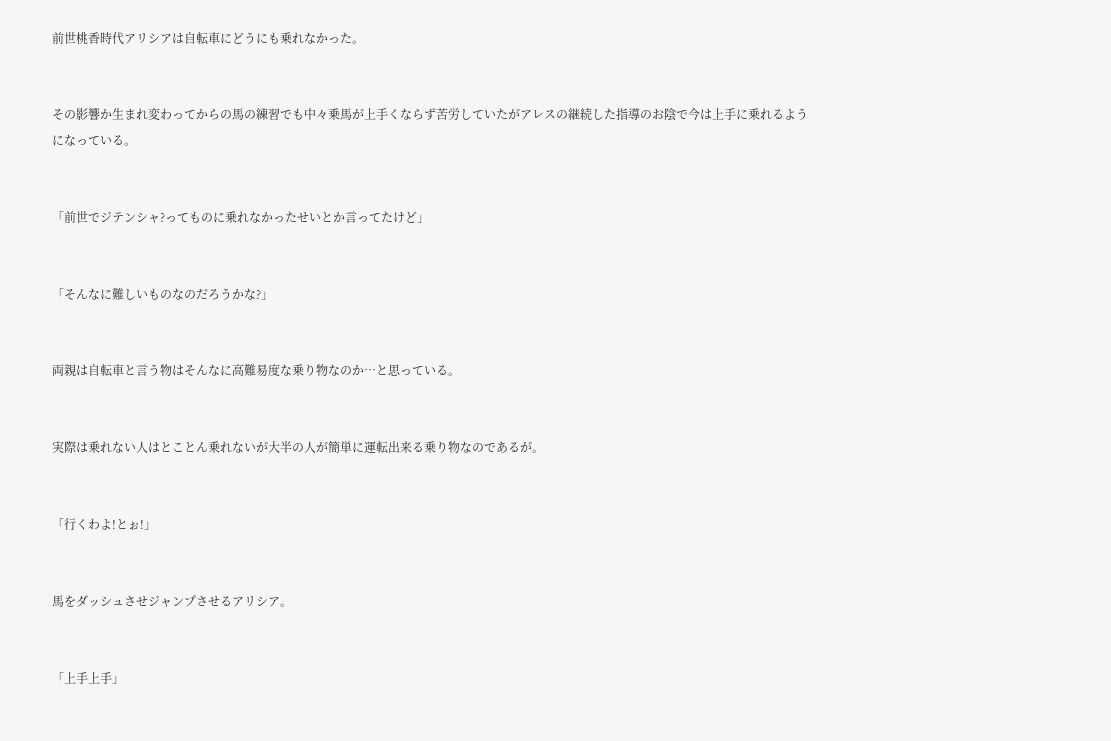前世桃香時代アリシアは自転車にどうにも乗れなかった。


その影響か生まれ変わってからの馬の練習でも中々乗馬が上手くならず苦労していたがアレスの継続した指導のお陰で今は上手に乗れるようになっている。


「前世でジテンシャ?ってものに乗れなかったせいとか言ってたけど」


「そんなに難しいものなのだろうかな?」


両親は自転車と言う物はそんなに高難易度な乗り物なのか…と思っている。


実際は乗れない人はとことん乗れないが大半の人が簡単に運転出来る乗り物なのであるが。


「行くわよ!とぉ!」


馬をダッシュさせジャンプさせるアリシア。


「上手上手」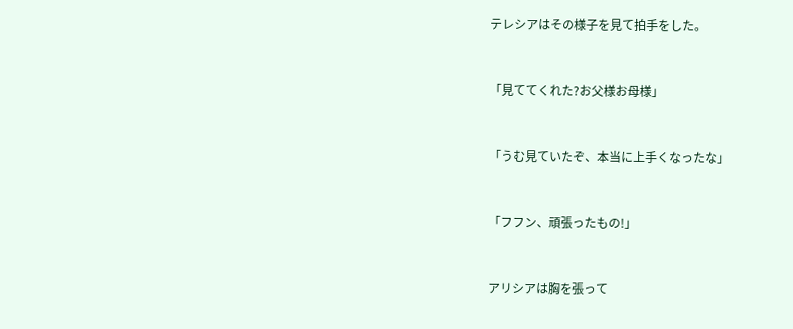テレシアはその様子を見て拍手をした。


「見ててくれた?お父様お母様」


「うむ見ていたぞ、本当に上手くなったな」


「フフン、頑張ったもの!」


アリシアは胸を張って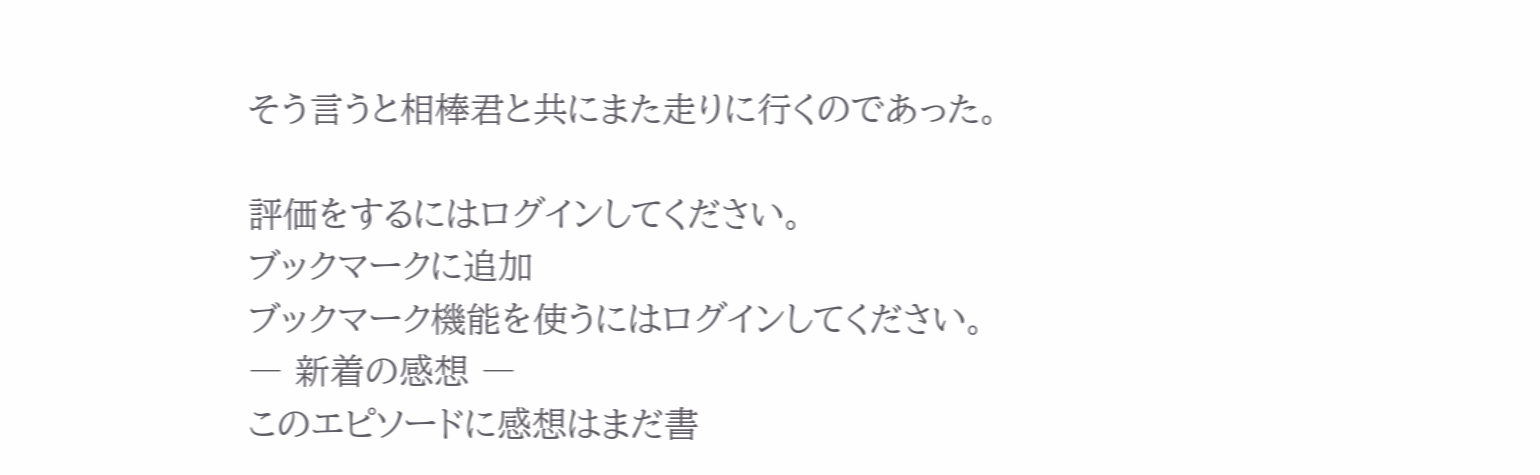そう言うと相棒君と共にまた走りに行くのであった。

評価をするにはログインしてください。
ブックマークに追加
ブックマーク機能を使うにはログインしてください。
― 新着の感想 ―
このエピソードに感想はまだ書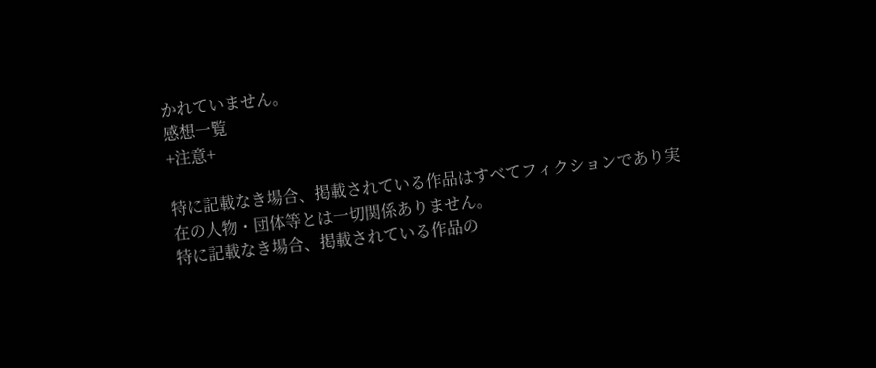かれていません。
感想一覧
+注意+

特に記載なき場合、掲載されている作品はすべてフィクションであり実在の人物・団体等とは一切関係ありません。
特に記載なき場合、掲載されている作品の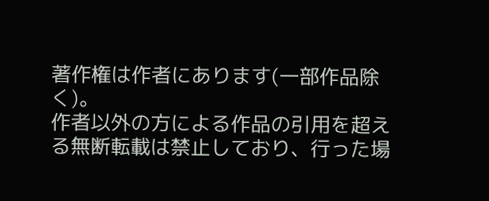著作権は作者にあります(一部作品除く)。
作者以外の方による作品の引用を超える無断転載は禁止しており、行った場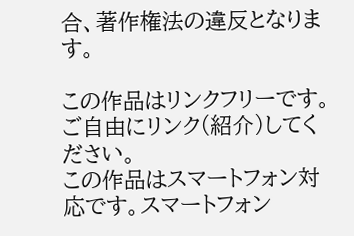合、著作権法の違反となります。

この作品はリンクフリーです。ご自由にリンク(紹介)してください。
この作品はスマートフォン対応です。スマートフォン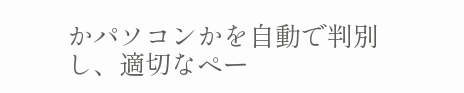かパソコンかを自動で判別し、適切なペー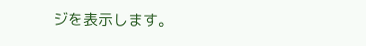ジを表示します。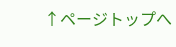↑ページトップへ